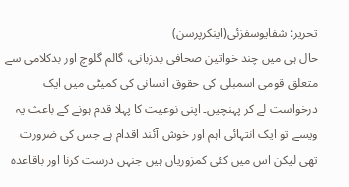تحریر: شفایوسفزئی(اینکرپرسن)
حال ہی میں چند خواتین صحافی بدزبانی، گالم گلوچ اور بدکلامی سے متعلق قومی اسمبلی کی حقوق انسانی کی کمیٹی میں ایک درخواست لے کر پہنچیں۔ اپنی نوعیت کا پہلا قدم ہونے کے باعث یہ ویسے تو ایک انتہائی اہم اور خوش آئند اقدام ہے جس کی ضرورت تھی لیکن اس میں کئی کمزوریاں ہیں جنہں درست کرنا اور باقاعدہ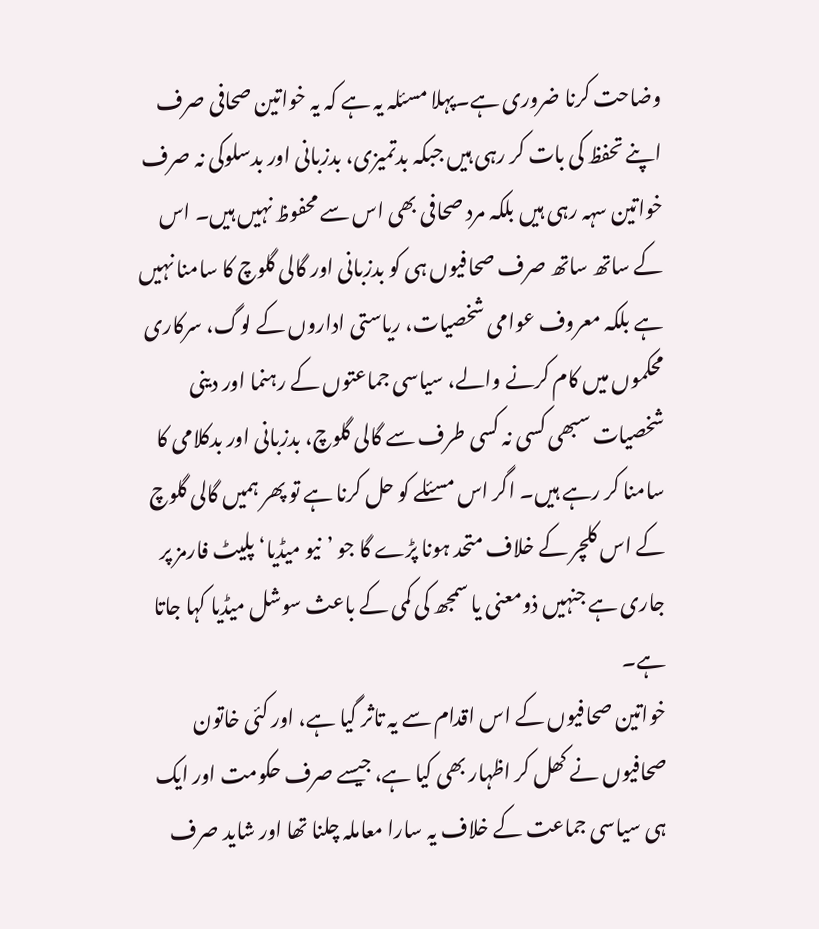وضاحت کرنا ضروری ہے۔پہلا مسئلہ یہ ہے کہ یہ خواتین صحافی صرف اپنے تحفظ کی بات کر رہی ہیں جبکہ بدتمیزی، بدزبانی اور بدسلوکی نہ صرف خواتین سہہ رہی ہیں بلکہ مرد صحافی بھی اس سے محفوظ نہیں ہیں۔ اس کے ساتھ ساتھ صرف صحافیوں ہی کو بدزبانی اور گالی گلوچ کا سامنا نہیں ہے بلکہ معروف عوامی شخصیات، ریاستی اداروں کے لوگ، سرکاری محکموں میں کام کرنے والے، سیاسی جماعتوں کے رہنما اور دینی شخصیات سبھی کسی نہ کسی طرف سے گالی گلوچ، بدزبانی اور بدکلامی کا سامنا کر رہے ہیں۔ اگر اس مسئلے کو حل کرنا ہے تو پھر ہمیں گالی گلوچ کے اس کلچر کے خلاف متحد ہونا پڑے گا جو ’نیو میڈیا‘ پلیٹ فارمز پر جاری ہے جنہیں ذومعنی یا سمجھ کی کمی کے باعث سوشل میڈیا کہا جاتا ہے۔
خواتین صحافیوں کے اس اقدام سے یہ تاثر گیا ہے، اور کئی خاتون صحافیوں نے کھل کر اظہار بھی کیا ہے، جیسے صرف حکومت اور ایک ہی سیاسی جماعت کے خلاف یہ سارا معاملہ چلنا تھا اور شاید صرف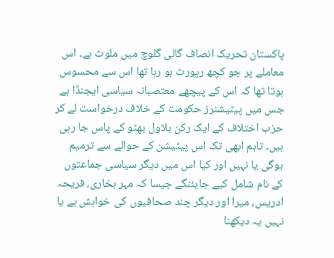پاکستان تحریک انصاف گالی گلوچ میں ملوث ہے۔ اس معاملے پر جو کچھ رپورٹ ہو رہا تھا اس سے محسوس ہوتا تھا کہ اس کے پیچھے معتصبانہ سیاسی ایجنڈا ہے جس میں پیٹیشنرز حکومت کے خلاف درخواست لے کر حزب اختلاف کے ایک رکن بلاول بھٹو کے پاس جا رہی ہیں۔ تاہم ابھی تک اس پیٹیشن کے حوالے سے ترمیم ہوگی یا نہیں اور کیا اس میں دیگر سیاسی جماعتوں کے نام شامل کیے جایئنگے جیسا کہ مہر بخاری، فریحہ ادریس، میرا اور دیگر چند صحافیوں کی خواہش ہے یا نہیں یہ دیکھنا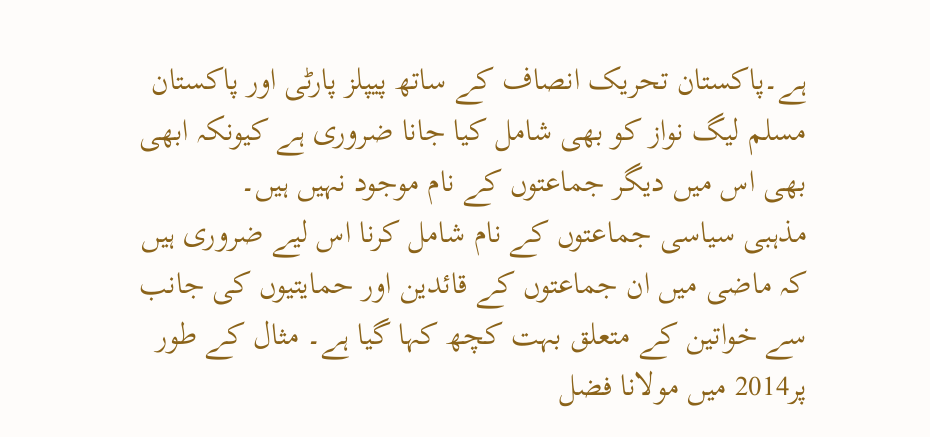ہے۔پاکستان تحریک انصاف کے ساتھ پیپلز پارٹی اور پاکستان مسلم لیگ نواز کو بھی شامل کیا جانا ضروری ہے کیونکہ ابھی بھی اس میں دیگر جماعتوں کے نام موجود نہیں ہیں۔
مذہبی سیاسی جماعتوں کے نام شامل کرنا اس لیے ضروری ہیں کہ ماضی میں ان جماعتوں کے قائدین اور حمایتیوں کی جانب سے خواتین کے متعلق بہت کچھ کہا گیا ہے۔ مثال کے طور پر2014 میں مولانا فضل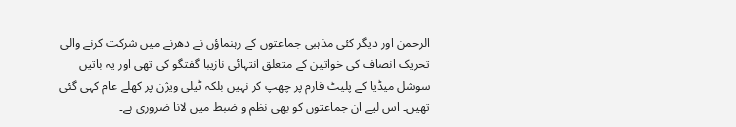الرحمن اور دیگر کئی مذہبی جماعتوں کے رہنماؤں نے دھرنے میں شرکت کرنے والی تحریک انصاف کی خواتین کے متعلق انتہائی نازیبا گفتگو کی تھی اور یہ باتیں سوشل میڈیا کے پلیٹ فارم پر چھپ کر نہیں بلکہ ٹیلی ویژن پر کھلے عام کہی گئی تھیں۔ اس لیے ان جماعتوں کو بھی نظم و ضبط میں لانا ضروری ہے۔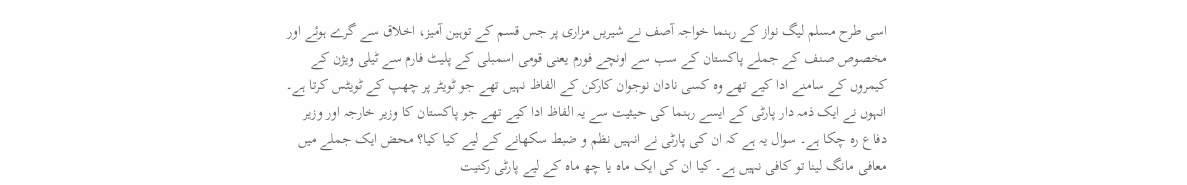اسی طرح مسلم لیگ نواز کے رہنما خواجہ آصف نے شیریں مزاری پر جس قسم کے توہین آمیز، اخلاق سے گرے ہوئے اور مخصوص صنف کے جملے پاکستان کے سب سے اونچے فورم یعنی قومی اسمبلی کے پلیٹ فارم سے ٹیلی ویژن کے کیمروں کے سامنے ادا کیے تھے وہ کسی نادان نوجوان کارکن کے الفاظ نہیں تھے جو ٹویٹر پر چھپ کے ٹویٹس کرتا ہے۔ انہوں نے ایک ذمہ دار پارٹی کے ایسے رہنما کی حیثیت سے یہ الفاظ ادا کیے تھے جو پاکستان کا وزیر خارجہ اور وزیر دفاع رہ چکا ہے۔ سوال یہ ہے کہ ان کی پارٹی نے انہیں نظم و ضبط سکھانے کے لیے کیا کیا؟ محض ایک جملے میں معافی مانگ لینا تو کافی نہیں ہے۔ کیا ان کی ایک ماہ یا چھ ماہ کے لیے پارٹی رکنیت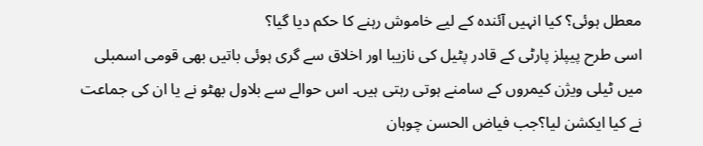معطل ہوئی؟ کیا انہیں آئندہ کے لیے خاموش رہنے کا حکم دیا گیا؟
اسی طرح پیپلز پارٹی کے قادر پٹیل کی نازیبا اور اخلاق سے گری ہوئی باتیں بھی قومی اسمبلی میں ٹیلی ویژن کیمروں کے سامنے ہوتی رہتی ہیں۔ اس حوالے سے بلاول بھٹو نے یا ان کی جماعت نے کیا ایکشن لیا؟جب فیاض الحسن چوہان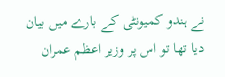نے ہندو کمیونٹی کے بارے میں بیان دیا تھا تو اس پر وزیر اعظم عمران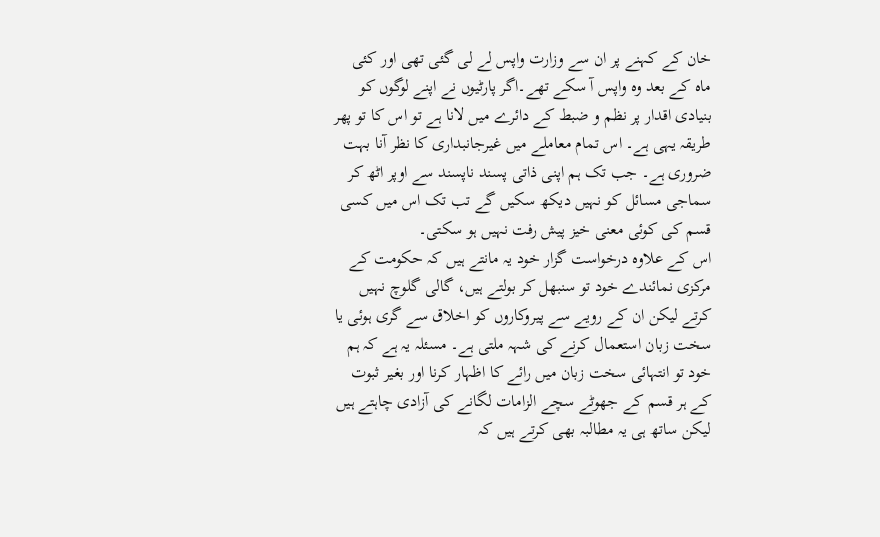خان کے کہنے پر ان سے وزارت واپس لے لی گئی تھی اور کئی ماہ کے بعد وہ واپس آ سکے تھے۔اگر پارٹیوں نے اپنے لوگوں کو بنیادی اقدار پر نظم و ضبط کے دائرے میں لانا ہے تو اس کا تو پھر طریقہ یہی ہے۔ اس تمام معاملے میں غیرجانبداری کا نظر آنا بہت ضروری ہے۔ جب تک ہم اپنی ذاتی پسند ناپسند سے اوپر اٹھ کر سماجی مسائل کو نہیں دیکھ سکیں گے تب تک اس میں کسی قسم کی کوئی معنی خیز پیش رفت نہیں ہو سکتی۔
اس کے علاوہ درخواست گزار خود یہ مانتے ہیں کہ حکومت کے مرکزی نمائندے خود تو سنبھل کر بولتے ہیں، گالی گلوچ نہیں کرتے لیکن ان کے رویے سے پیروکاروں کو اخلاق سے گری ہوئی یا سخت زبان استعمال کرنے کی شہہ ملتی ہے۔ مسئلہ یہ ہے کہ ہم خود تو انتہائی سخت زبان میں رائے کا اظہار کرنا اور بغیر ثبوت کے ہر قسم کے جھوٹے سچے الزامات لگانے کی آزادی چاہتے ہیں لیکن ساتھ ہی یہ مطالبہ بھی کرتے ہیں کہ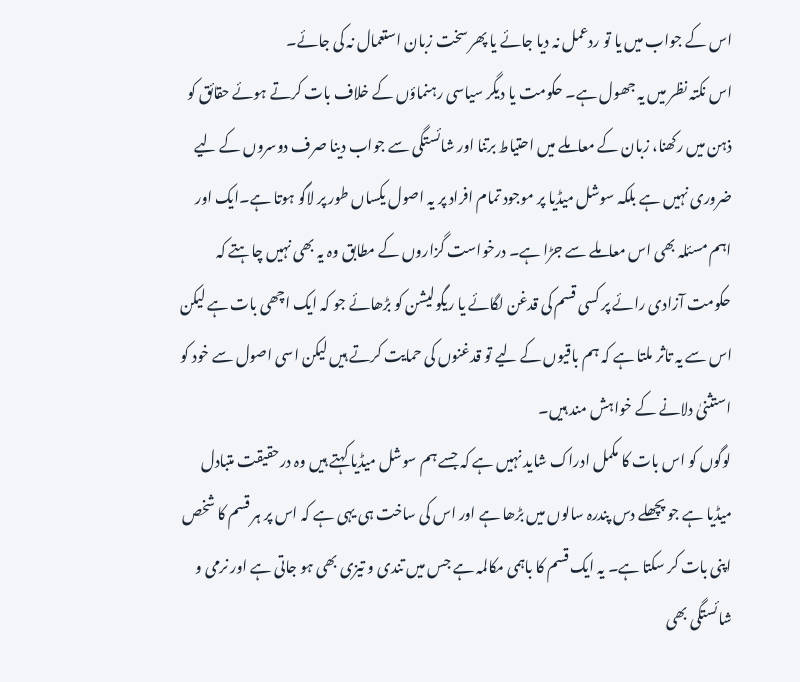اس کے جواب میں یا تو ردعمل نہ دیا جائے یا پھر سخت زبان استعمال نہ کی جائے۔
اس نکتہ نظر میں یہ جھول ہے۔ حکومت یا دیگر سیاسی رہنماؤں کے خلاف بات کرتے ہوئے حقائق کو ذہن میں رکھنا، زبان کے معاملے میں احتیاط برتنا اور شائستگی سے جواب دینا صرف دوسروں کے لیے ضروری نہیں ہے بلکہ سوشل میڈیا پر موجود تمام افراد پر یہ اصول یکساں طور پر لاگو ہوتا ہے۔ایک اور اہم مسئلہ بھی اس معاملے سے جڑا ہے۔ درخواست گزاروں کے مطابق وہ یہ بھی نہیں چاہتے کہ حکومت آزادی رائے پر کسی قسم کی قدغن لگائے یا ریگولیشن کو بڑھائے جو کہ ایک اچھی بات ہے لیکن اس سے یہ تاثر ملتا ہے کہ ہم باقیوں کے لیے تو قدغنوں کی حمایت کرتے ہیں لیکن اسی اصول سے خود کو استثنیٰ دلانے کے خواہش مند ہیں۔
لوگوں کو اس بات کا مکمل ادراک شاید نہیں ہے کہ جسے ہم سوشل میڈیا کہتے ہیں وہ درحقیقت متبادل میڈیا ہے جو پچھلے دس پندرہ سالوں میں بڑھا ہے اور اس کی ساخت ہی یہی ہے کہ اس پر ہر قسم کا شخص اپنی بات کر سکتا ہے۔ یہ ایک قسم کا باہمی مکالمہ ہے جس میں تندی و تیزی بھی ہو جاتی ہے اور نرمی و شائستگی بھی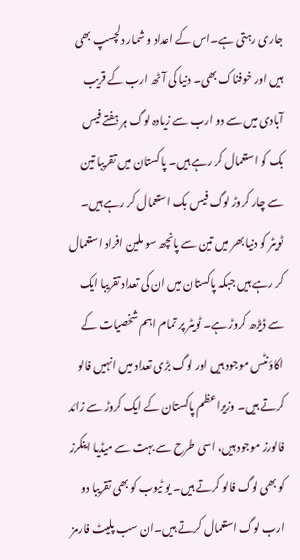جاری رہتی ہے۔اس کے اعداد و شمار دلچسپ بھی ہیں اور خوفناک بھی۔ دنیا کی آٹھ ارب کے قریب آبادی میں سے دو ارب سے زیادہ لوگ ہر ہفتے فیس بک کو استعمال کر رہے ہیں۔ پاکستان میں تقریبا تین سے چار کروڑ لوگ فیس بک استعمال کر رہے ہیں۔ ٹویٹر کو دنیا بھر میں تین سے پانچھ سو ملین افراد استعمال کر رہے ہیں جبکہ پاکستان میں ان کی تعداد تقریبا ایک سے ڈیڑھ کروڑ ہے۔ ٹویٹر پر تمام اہم شخصیات کے اکاؤنٹس موجود ہیں اور لوگ بڑی تعداد میں انہیں فالو کرتے ہیں۔ وزیراعظم پاکستان کے ایک کروڑ سے زائد فالورز موجود ہیں، اسی طرح سے بہت سے میڈیا اینکرز کو بھی لوگ فالو کرتے ہیں۔ یو ٹیوب کو بھی تقریبا دو ارب لوگ استعمال کرتے ہیں۔ان سب پلیٹ فارمز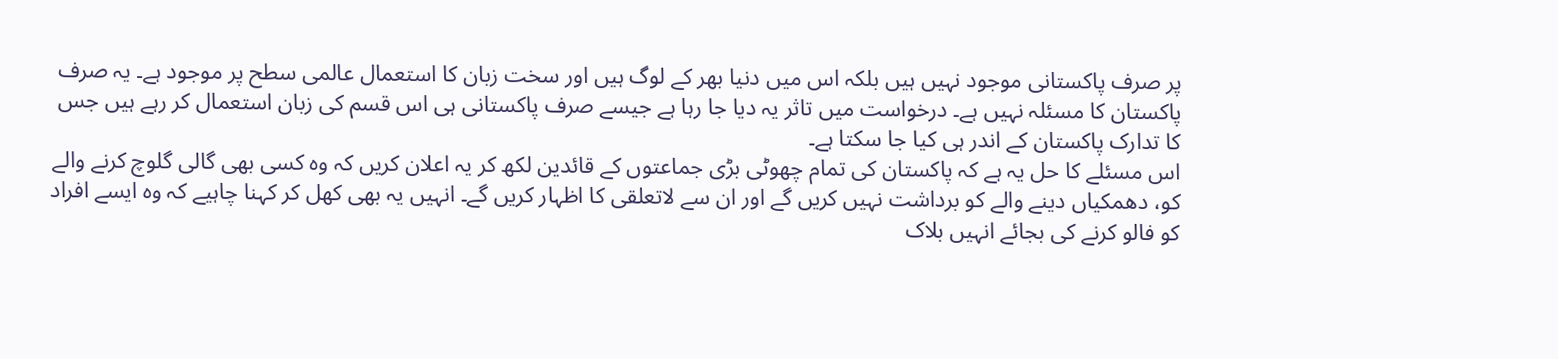پر صرف پاکستانی موجود نہیں ہیں بلکہ اس میں دنیا بھر کے لوگ ہیں اور سخت زبان کا استعمال عالمی سطح پر موجود ہے۔ یہ صرف پاکستان کا مسئلہ نہیں ہے۔ درخواست میں تاثر یہ دیا جا رہا ہے جیسے صرف پاکستانی ہی اس قسم کی زبان استعمال کر رہے ہیں جس کا تدارک پاکستان کے اندر ہی کیا جا سکتا ہے۔
اس مسئلے کا حل یہ ہے کہ پاکستان کی تمام چھوٹی بڑی جماعتوں کے قائدین لکھ کر یہ اعلان کریں کہ وہ کسی بھی گالی گلوچ کرنے والے کو، دھمکیاں دینے والے کو برداشت نہیں کریں گے اور ان سے لاتعلقی کا اظہار کریں گے۔ انہیں یہ بھی کھل کر کہنا چاہیے کہ وہ ایسے افراد کو فالو کرنے کی بجائے انہیں بلاک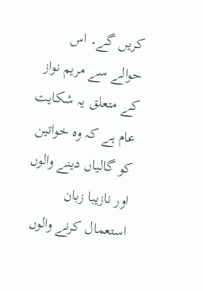کریں گے۔ اس حوالے سے مریم نواز کے متعلق یہ شکایت عام ہے کہ وہ خواتین کو گالیاں دینے والوں اور نازیبا زبان استعمال کرنے والوں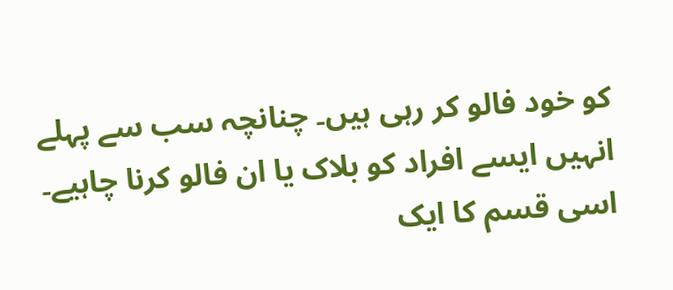کو خود فالو کر رہی ہیں۔ چنانچہ سب سے پہلے انہیں ایسے افراد کو بلاک یا ان فالو کرنا چاہیے۔
اسی قسم کا ایک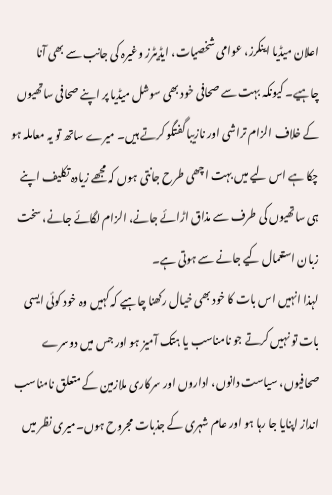اعلان میڈیا اینکرز، عوامی شخصیات، ایڈیٹرز وغیرہ کی جانب سے بھی آنا چاہیے۔ کیونکہ بہت سے صحافی خود بھی سوشل میڈیا پر اپنے صحافی ساتھیوں کے خلاف الزام تراشی اور نازیبا گفتگو کرتے ہیں۔ میرے ساتھ تو یہ معاملہ ہو چکا ہے اس لیے میں بہت اچھی طرح جانتی ہوں کہ مجھے زیادہ تکلیف اپنے ہی ساتھیوں کی طرف سے مذاق اڑائے جانے، الزام لگائے جانے، سخت زبان استعمال کیے جانے سے ہوتی ہے۔
لہذا انہیں اس بات کا خود بھی خیال رکھنا چاہیے کہ کہیں وہ خود کوئی ایسی بات تو نہیں کرتے جو نامناسب یا ہتک آمیز ہو اور جس میں دوسرے صحافیوں، سیاست دانوں، اداروں اور سرکاری ملازمین کے متعلق نامناسب انداز اپنایا جا رہا ہو اور عام شہری کے جذبات مجروح ہوں۔میری نظر میں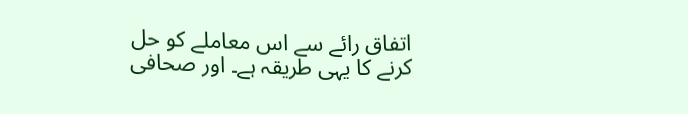اتفاق رائے سے اس معاملے کو حل کرنے کا یہی طریقہ ہے۔ اور صحافی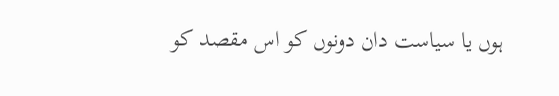ہوں یا سیاست دان دونوں کو اس مقصد کو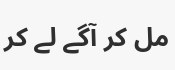مل کر آگے لے کر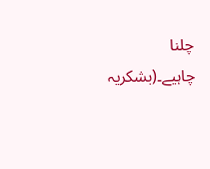چلنا چاہیے۔(بشکریہ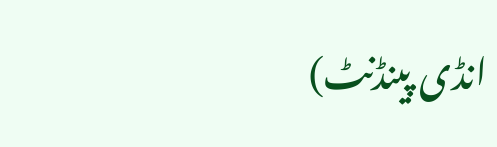انڈی پینڈنٹ)